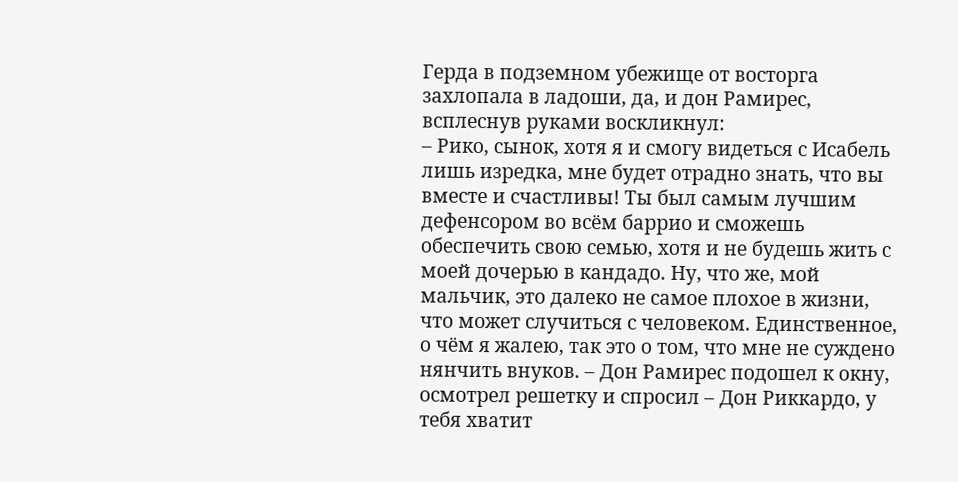Герда в подземном убежище от восторга захлопала в ладоши, да, и дон Рамирес, всплеснув руками воскликнул:
– Рико, сынок, хотя я и смогу видеться с Исабель лишь изредка, мне будет отрадно знать, что вы вместе и счастливы! Ты был самым лучшим дефенсором во всём баррио и сможешь обеспечить свою семью, хотя и не будешь жить с моей дочерью в кандадо. Ну, что же, мой мальчик, это далеко не самое плохое в жизни, что может случиться с человеком. Единственное, о чём я жалею, так это о том, что мне не суждено нянчить внуков. – Дон Рамирес подошел к окну, осмотрел решетку и спросил – Дон Риккардо, у тебя хватит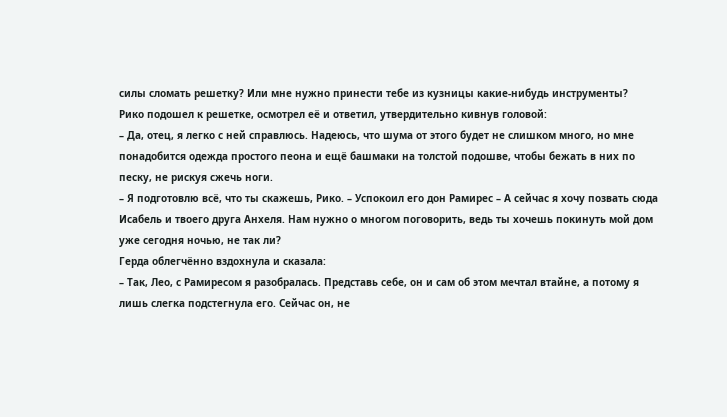силы сломать решетку? Или мне нужно принести тебе из кузницы какие-нибудь инструменты?
Рико подошел к решетке, осмотрел её и ответил, утвердительно кивнув головой:
– Да, отец, я легко с ней справлюсь. Надеюсь, что шума от этого будет не слишком много, но мне понадобится одежда простого пеона и ещё башмаки на толстой подошве, чтобы бежать в них по песку, не рискуя сжечь ноги.
– Я подготовлю всё, что ты скажешь, Рико. – Успокоил его дон Рамирес – А сейчас я хочу позвать сюда Исабель и твоего друга Анхеля. Нам нужно о многом поговорить, ведь ты хочешь покинуть мой дом уже сегодня ночью, не так ли?
Герда облегчённо вздохнула и сказала:
– Так, Лео, с Рамиресом я разобралась. Представь себе, он и сам об этом мечтал втайне, а потому я лишь слегка подстегнула его. Сейчас он, не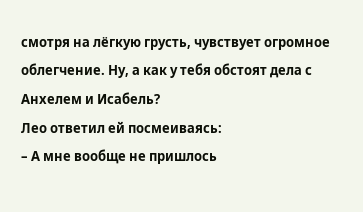смотря на лёгкую грусть, чувствует огромное облегчение. Ну, а как у тебя обстоят дела с Анхелем и Исабель?
Лео ответил ей посмеиваясь:
– А мне вообще не пришлось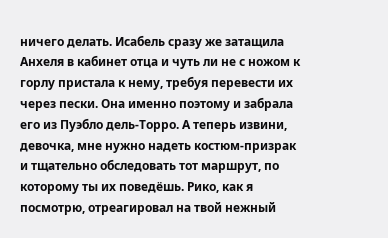ничего делать. Исабель сразу же затащила Анхеля в кабинет отца и чуть ли не с ножом к горлу пристала к нему, требуя перевести их через пески. Она именно поэтому и забрала его из Пуэбло дель-Торро. А теперь извини, девочка, мне нужно надеть костюм-призрак и тщательно обследовать тот маршрут, по которому ты их поведёшь. Рико, как я посмотрю, отреагировал на твой нежный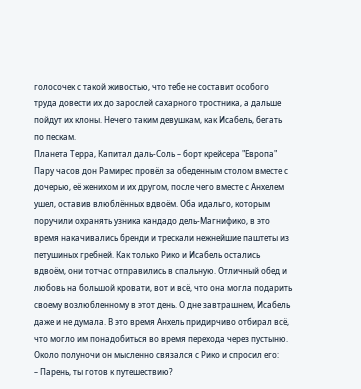голосочек с такой живостью, что тебе не составит особого труда довести их до зарослей сахарного тростника, а дальше пойдут их клоны. Нечего таким девушкам, как Исабель, бегать по пескам.
Планета Терра, Капитал даль-Соль – борт крейсера "Европа"
Пару часов дон Рамирес провёл за обеденным столом вместе с дочерью, её женихом и их другом, после чего вместе с Анхелем ушел, оставив влюблённых вдвоём. Оба идальго, которым поручили охранять узника кандадо дель-Магнифико, в это время накачивались бренди и трескали нежнейшие паштеты из петушиных гребней. Как только Рико и Исабель остались вдвоём, они тотчас отправились в спальную. Отличный обед и любовь на большой кровати, вот и всё, что она могла подарить своему возлюбленному в этот день. О дне завтрашнем, Исабель даже и не думала. В это время Анхель придирчиво отбирал всё, что могло им понадобиться во время перехода через пустыню. Около полуночи он мысленно связался с Рико и спросил его:
– Парень, ты готов к путешествию?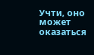Учти, оно может оказаться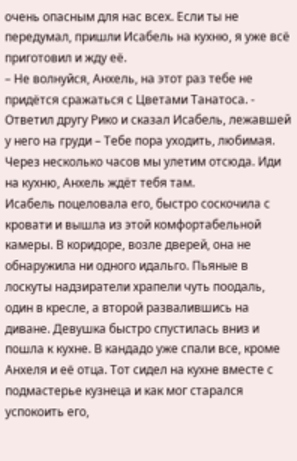очень опасным для нас всех. Если ты не передумал, пришли Исабель на кухню, я уже всё приготовил и жду её.
– Не волнуйся, Анхель, на этот раз тебе не придётся сражаться с Цветами Танатоса. - Ответил другу Рико и сказал Исабель, лежавшей у него на груди – Тебе пора уходить, любимая. Через несколько часов мы улетим отсюда. Иди на кухню, Анхель ждёт тебя там.
Исабель поцеловала его, быстро соскочила с кровати и вышла из этой комфортабельной камеры. В коридоре, возле дверей, она не обнаружила ни одного идальго. Пьяные в лоскуты надзиратели храпели чуть поодаль, один в кресле, а второй развалившись на диване. Девушка быстро спустилась вниз и пошла к кухне. В кандадо уже спали все, кроме Анхеля и её отца. Тот сидел на кухне вместе с подмастерье кузнеца и как мог старался успокоить его,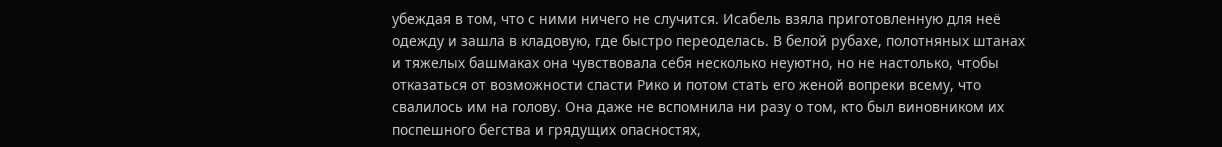убеждая в том, что с ними ничего не случится. Исабель взяла приготовленную для неё одежду и зашла в кладовую, где быстро переоделась. В белой рубахе, полотняных штанах и тяжелых башмаках она чувствовала себя несколько неуютно, но не настолько, чтобы отказаться от возможности спасти Рико и потом стать его женой вопреки всему, что свалилось им на голову. Она даже не вспомнила ни разу о том, кто был виновником их поспешного бегства и грядущих опасностях,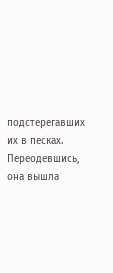подстерегавших их в песках. Переодевшись, она вышла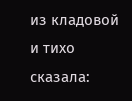из кладовой и тихо сказала: